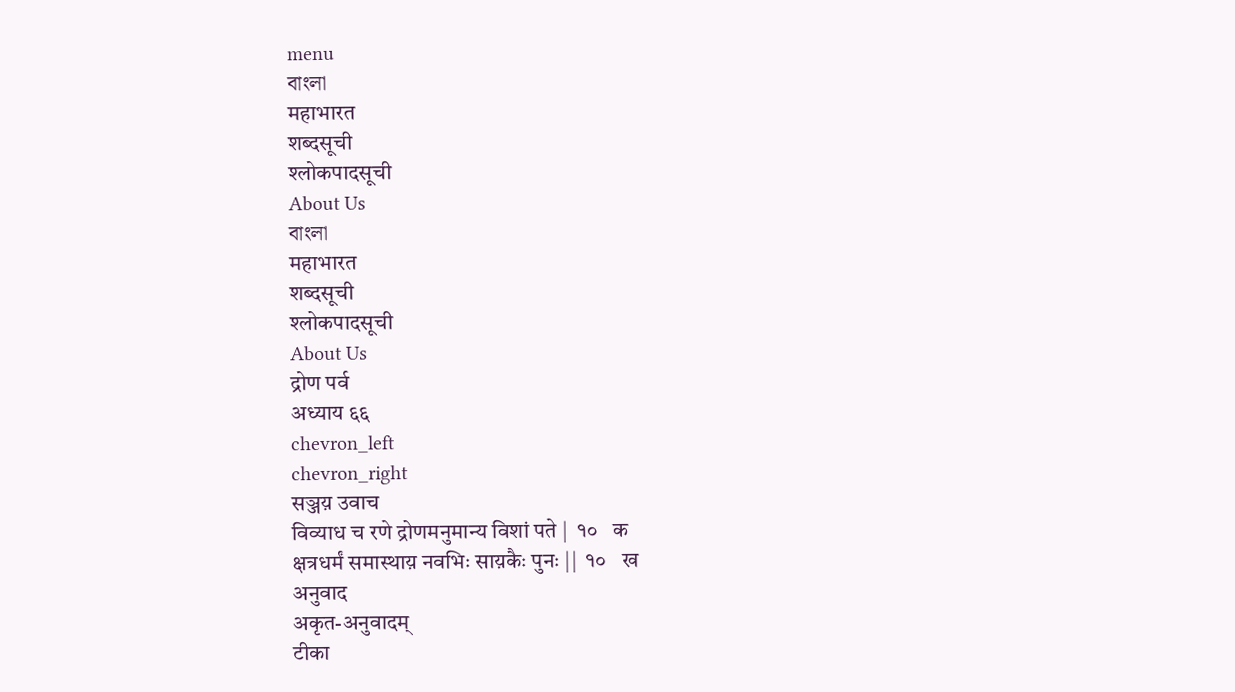menu
বাংলা
महाभारत
शब्दसूची
श्लोकपादसूची
About Us
বাংলা
महाभारत
शब्दसूची
श्लोकपादसूची
About Us
द्रोण पर्व
अध्याय ६६
chevron_left
chevron_right
सञ्जय़ उवाच
विव्याध च रणे द्रोणमनुमान्य विशां पते |  १०   क
क्षत्रधर्मं समास्थाय़ नवभिः साय़कैः पुनः ||  १०   ख
अनुवाद
अकृत-अनुवादम्
टीका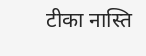टीका नास्ति